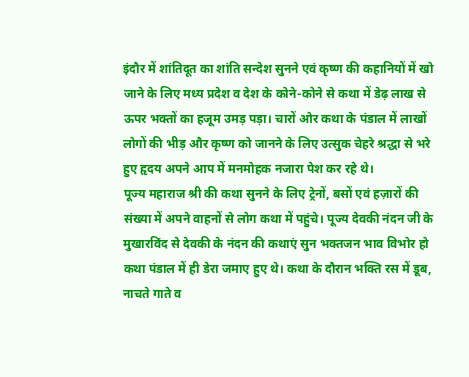इंदौर में शांतिदूत का शांति सन्देश सुनने एवं कृष्ण की कहानियों में खो जाने के लिए मध्य प्रदेश व देश के कोने-कोने से कथा में डेढ़ लाख से ऊपर भक्तों का हजूम उमड़ पड़ा। चारों ओर कथा के पंडाल में लाखों लोगों की भीड़ और कृष्ण को जानने के लिए उत्सुक चेहरे श्रद्धा से भरे हुए हृदय अपने आप में मनमोहक नजारा पेश कर रहे थे।
पूज्य महाराज श्री की कथा सुनने के लिए ट्रेनों, बसों एवं हज़ारों की संख्या में अपने वाहनों से लोग कथा में पहुंचे। पूज्य देवकी नंदन जी के मुखारविंद से देवकी के नंदन की कथाएं सुन भक्तजन भाव विभोर हो कथा पंडाल में ही डेरा जमाए हुए थे। कथा के दौरान भक्ति रस में डूब, नाचते गाते व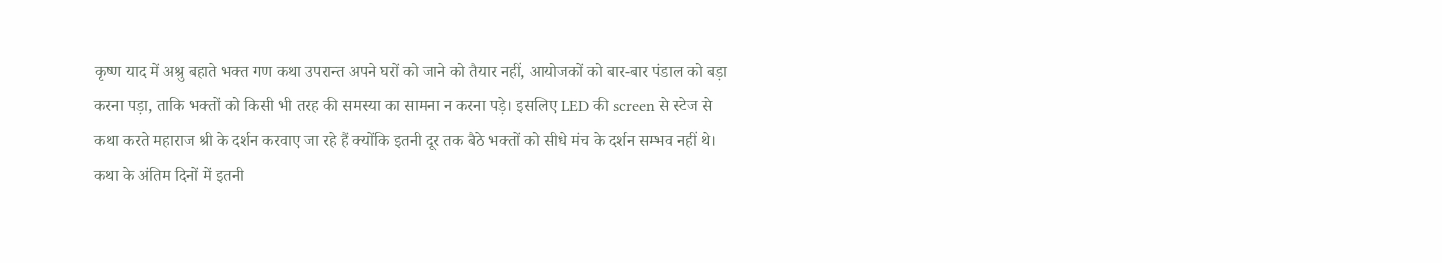कृष्ण याद में अश्रु बहाते भक्त गण कथा उपरान्त अपने घरों को जाने को तैयार नहीं, आयोजकों को बार-बार पंडाल को बड़ा करना पड़ा, ताकि भक्तों को किसी भी तरह की समस्या का सामना न करना पड़े। इसलिए LED की screen से स्टेज से कथा करते महाराज श्री के दर्शन करवाए जा रहे हैं क्योंकि इतनी दूर तक बैठे भक्तों को सीधे मंच के दर्शन सम्भव नहीं थे।
कथा के अंतिम दिनों में इतनी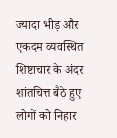ज्यादा भीड़ और एकदम व्यवस्थित शिष्टाचार के अंदर शांतचित्त बैठे हुए लोगों को निहार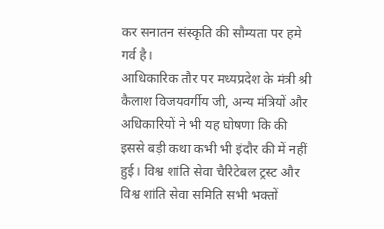कर सनातन संस्कृति की सौम्यता पर हमे गर्व है।
आधिकारिक तौर पर मध्यप्रदेश के मंत्री श्री कैलाश विजयवर्गीय जी, अन्य मंत्रियों और अधिकारियों ने भी यह घोषणा कि की इससे बड़ी कथा कभी भी इंदौर की में नहीं हुई। विश्व शांति सेवा चैरिटेबल ट्रस्ट और विश्व शांति सेवा समिति सभी भक्तों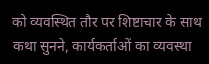को व्यवस्थित तौर पर शिष्टाचार के साथ कथा सुनने, कार्यकर्ताओं का व्यवस्था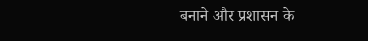बनाने और प्रशासन के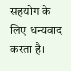सहयोग के लिए धन्यवाद करता है।